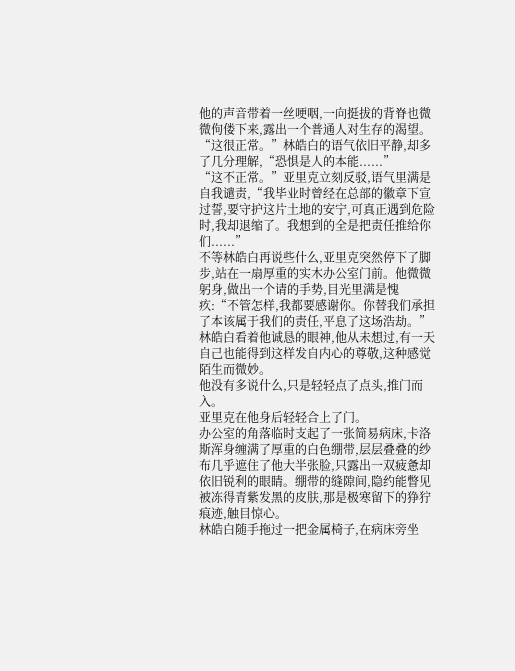他的声音带着一丝哽咽,一向挺拔的背脊也微微佝偻下来,露出一个普通人对生存的渴望。
“这很正常。”林皓白的语气依旧平静,却多了几分理解,“恐惧是人的本能......”
“这不正常。”亚里克立刻反驳,语气里满是自我谴责,“我毕业时曾经在总部的徽章下宣过誓,要守护这片土地的安宁,可真正遇到危险时,我却退缩了。我想到的全是把责任推给你们......”
不等林皓白再说些什么,亚里克突然停下了脚步,站在一扇厚重的实木办公室门前。他微微躬身,做出一个请的手势,目光里满是愧疚:“不管怎样,我都要感谢你。你替我们承担了本该属于我们的责任,平息了这场浩劫。”
林皓白看着他诚恳的眼神,他从未想过,有一天自己也能得到这样发自内心的尊敬,这种感觉陌生而微妙。
他没有多说什么,只是轻轻点了点头,推门而入。
亚里克在他身后轻轻合上了门。
办公室的角落临时支起了一张简易病床,卡洛斯浑身缠满了厚重的白色绷带,层层叠叠的纱布几乎遮住了他大半张脸,只露出一双疲惫却依旧锐利的眼睛。绷带的缝隙间,隐约能瞥见被冻得青紫发黑的皮肤,那是极寒留下的狰狞痕迹,触目惊心。
林皓白随手拖过一把金属椅子,在病床旁坐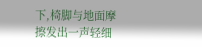下,椅脚与地面摩擦发出一声轻细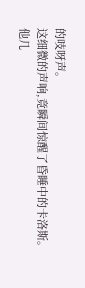的吱呀声。
这细微的声响,竟瞬间惊醒了昏睡中的卡洛斯。
他几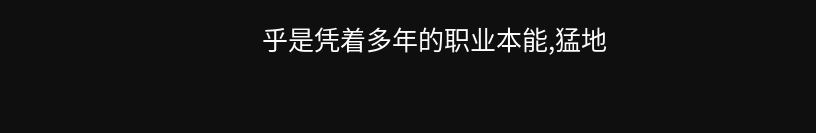乎是凭着多年的职业本能,猛地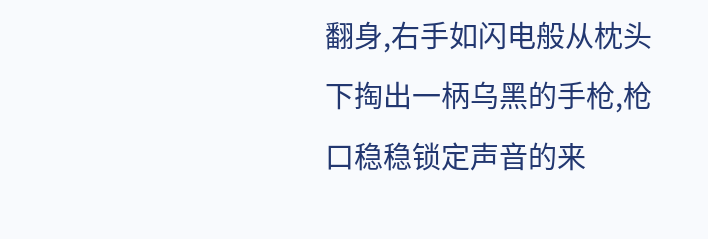翻身,右手如闪电般从枕头下掏出一柄乌黑的手枪,枪口稳稳锁定声音的来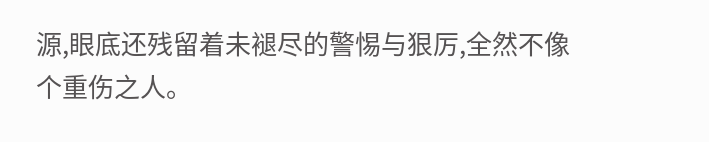源,眼底还残留着未褪尽的警惕与狠厉,全然不像个重伤之人。